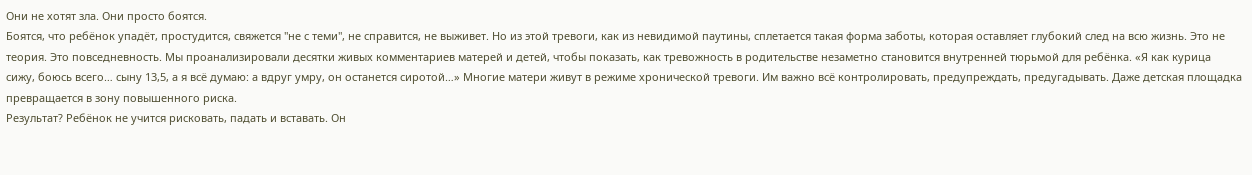Они не хотят зла. Они просто боятся.
Боятся, что ребёнок упадёт, простудится, свяжется "не с теми", не справится, не выживет. Но из этой тревоги, как из невидимой паутины, сплетается такая форма заботы, которая оставляет глубокий след на всю жизнь. Это не теория. Это повседневность. Мы проанализировали десятки живых комментариев матерей и детей, чтобы показать, как тревожность в родительстве незаметно становится внутренней тюрьмой для ребёнка. «Я как курица сижу, боюсь всего… сыну 13,5, а я всё думаю: а вдруг умру, он останется сиротой…» Многие матери живут в режиме хронической тревоги. Им важно всё контролировать, предупреждать, предугадывать. Даже детская площадка превращается в зону повышенного риска.
Результат? Ребёнок не учится рисковать, падать и вставать. Он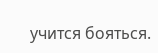учится бояться.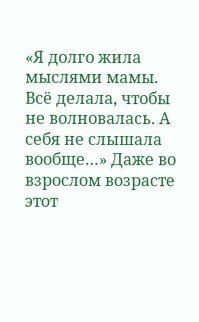«Я долго жила мыслями мамы. Всё делала, чтобы не волновалаcь. А себя не слышала вообще…» Даже во взрослом возрасте этот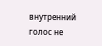внутренний голос не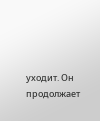уходит. Он продолжает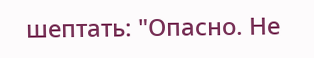шептать: "Опасно. Не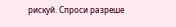рискуй. Спроси разреше